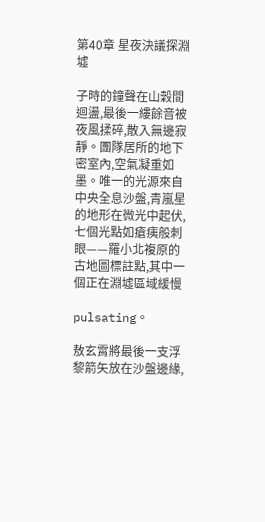第40章 星夜決議探淵墟

子時的鐘聲在山穀間迴盪,最後一縷餘音被夜風揉碎,散入無邊寂靜。團隊居所的地下密室內,空氣凝重如墨。唯一的光源來自中央全息沙盤,青嵐星的地形在微光中起伏,七個光點如瘡痍般刺眼——羅小北複原的古地圖標註點,其中一個正在淵墟區域緩慢

pulsating。

敖玄霄將最後一支浮黎箭矢放在沙盤邊緣,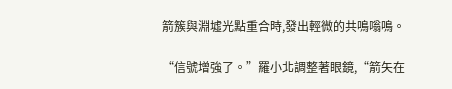箭簇與淵墟光點重合時,發出輕微的共鳴嗡鳴。

“信號增強了。”羅小北調整著眼鏡,“箭矢在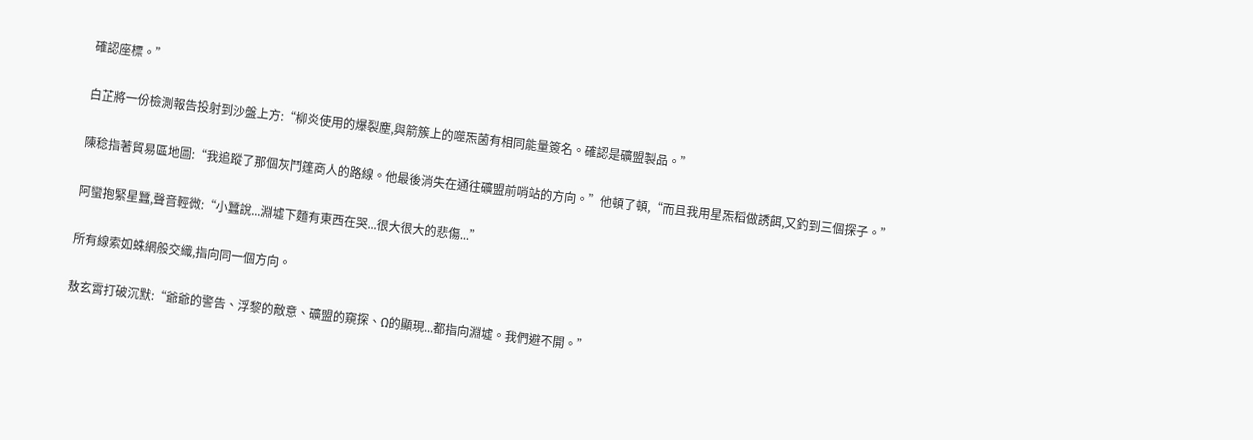確認座標。”

白芷將一份檢測報告投射到沙盤上方:“柳炎使用的爆裂塵,與箭簇上的噬炁菌有相同能量簽名。確認是礦盟製品。”

陳稔指著貿易區地圖:“我追蹤了那個灰鬥篷商人的路線。他最後消失在通往礦盟前哨站的方向。”他頓了頓,“而且我用星炁稻做誘餌,又釣到三個探子。”

阿蠻抱緊星蠶,聲音輕微:“小蠶說...淵墟下麵有東西在哭...很大很大的悲傷...”

所有線索如蛛網般交織,指向同一個方向。

敖玄霄打破沉默:“爺爺的警告、浮黎的敵意、礦盟的窺探、Ω的顯現...都指向淵墟。我們避不開。”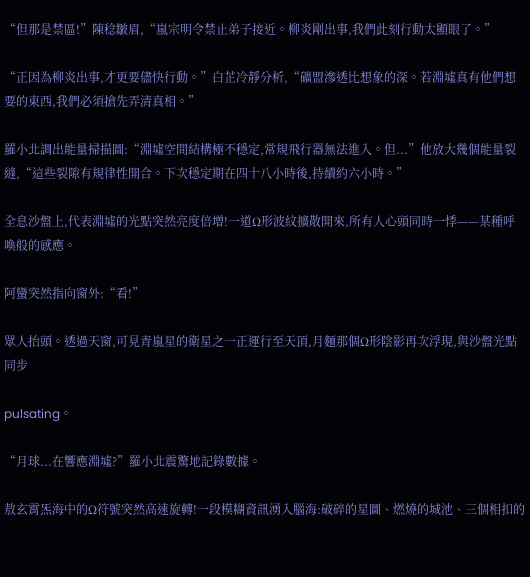“但那是禁區!”陳稔皺眉,“嵐宗明令禁止弟子接近。柳炎剛出事,我們此刻行動太顯眼了。”

“正因為柳炎出事,才更要儘快行動。”白芷冷靜分析,“礦盟滲透比想象的深。若淵墟真有他們想要的東西,我們必須搶先弄清真相。”

羅小北調出能量掃描圖:“淵墟空間結構極不穩定,常規飛行器無法進入。但...”他放大幾個能量裂縫,“這些裂隙有規律性開合。下次穩定期在四十八小時後,持續約六小時。”

全息沙盤上,代表淵墟的光點突然亮度倍增!一道Ω形波紋擴散開來,所有人心頭同時一悸——某種呼喚般的感應。

阿蠻突然指向窗外:“看!”

眾人抬頭。透過天窗,可見青嵐星的衛星之一正運行至天頂,月麵那個Ω形陰影再次浮現,與沙盤光點同步

pulsating。

“月球...在響應淵墟?”羅小北震驚地記錄數據。

敖玄霄炁海中的Ω符號突然高速旋轉!一段模糊資訊湧入腦海:破碎的星圖、燃燒的城池、三個相扣的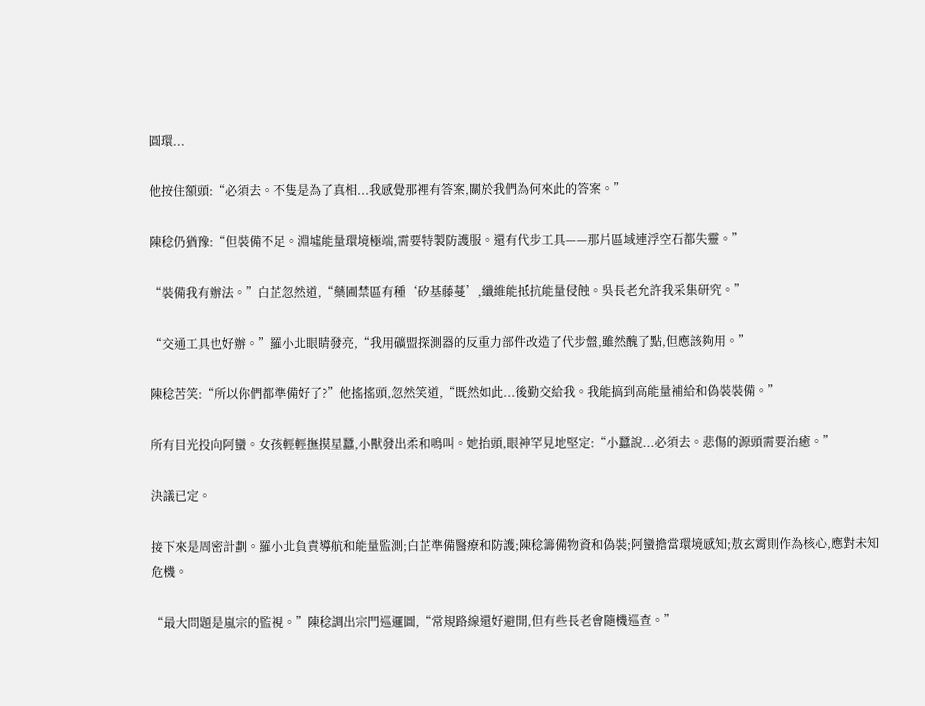圓環...

他按住額頭:“必須去。不隻是為了真相...我感覺那裡有答案,關於我們為何來此的答案。”

陳稔仍猶豫:“但裝備不足。淵墟能量環境極端,需要特製防護服。還有代步工具——那片區域連浮空石都失靈。”

“裝備我有辦法。”白芷忽然道,“藥圃禁區有種‘矽基藤蔓’,纖維能抵抗能量侵蝕。吳長老允許我采集研究。”

“交通工具也好辦。”羅小北眼睛發亮,“我用礦盟探測器的反重力部件改造了代步盤,雖然醜了點,但應該夠用。”

陳稔苦笑:“所以你們都準備好了?”他搖搖頭,忽然笑道,“既然如此...後勤交給我。我能搞到高能量補給和偽裝裝備。”

所有目光投向阿蠻。女孩輕輕撫摸星蠶,小獸發出柔和鳴叫。她抬頭,眼神罕見地堅定:“小蠶說...必須去。悲傷的源頭需要治癒。”

決議已定。

接下來是周密計劃。羅小北負責導航和能量監測;白芷準備醫療和防護;陳稔籌備物資和偽裝;阿蠻擔當環境感知;敖玄霄則作為核心,應對未知危機。

“最大問題是嵐宗的監視。”陳稔調出宗門巡邏圖,“常規路線還好避開,但有些長老會隨機巡查。”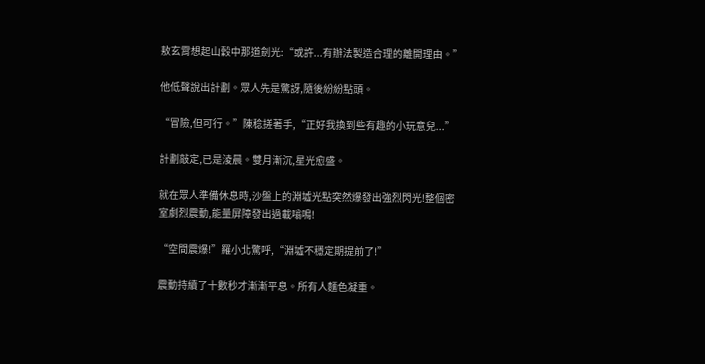敖玄霄想起山穀中那道劍光:“或許...有辦法製造合理的離開理由。”

他低聲說出計劃。眾人先是驚訝,隨後紛紛點頭。

“冒險,但可行。”陳稔搓著手,“正好我換到些有趣的小玩意兒...”

計劃敲定,已是淩晨。雙月漸沉,星光愈盛。

就在眾人準備休息時,沙盤上的淵墟光點突然爆發出強烈閃光!整個密室劇烈震動,能量屏障發出過載嗡鳴!

“空間震爆!”羅小北驚呼,“淵墟不穩定期提前了!”

震動持續了十數秒才漸漸平息。所有人麵色凝重。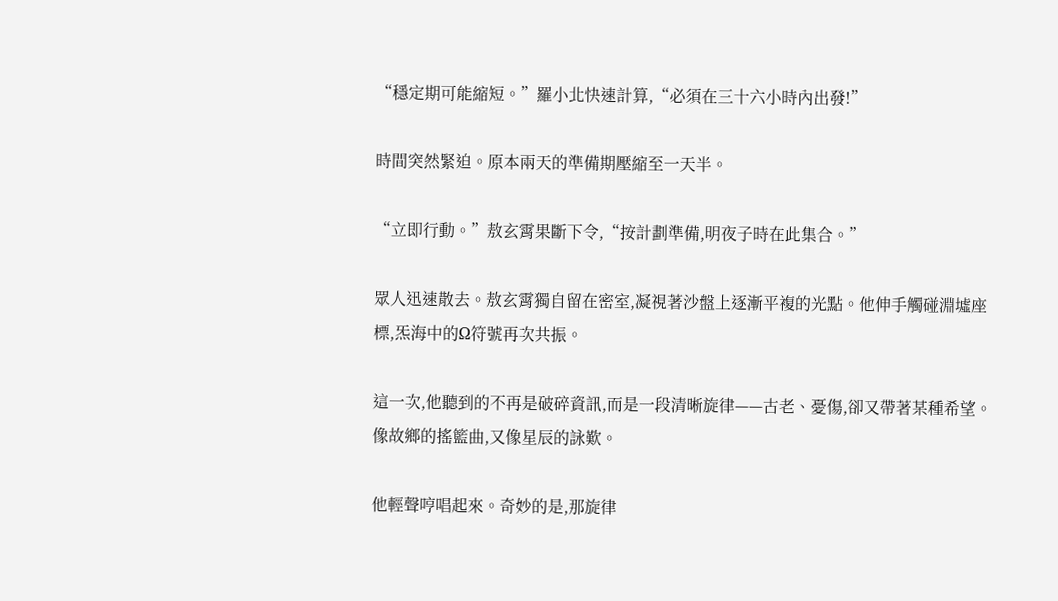“穩定期可能縮短。”羅小北快速計算,“必須在三十六小時內出發!”

時間突然緊迫。原本兩天的準備期壓縮至一天半。

“立即行動。”敖玄霄果斷下令,“按計劃準備,明夜子時在此集合。”

眾人迅速散去。敖玄霄獨自留在密室,凝視著沙盤上逐漸平複的光點。他伸手觸碰淵墟座標,炁海中的Ω符號再次共振。

這一次,他聽到的不再是破碎資訊,而是一段清晰旋律——古老、憂傷,卻又帶著某種希望。像故鄉的搖籃曲,又像星辰的詠歎。

他輕聲哼唱起來。奇妙的是,那旋律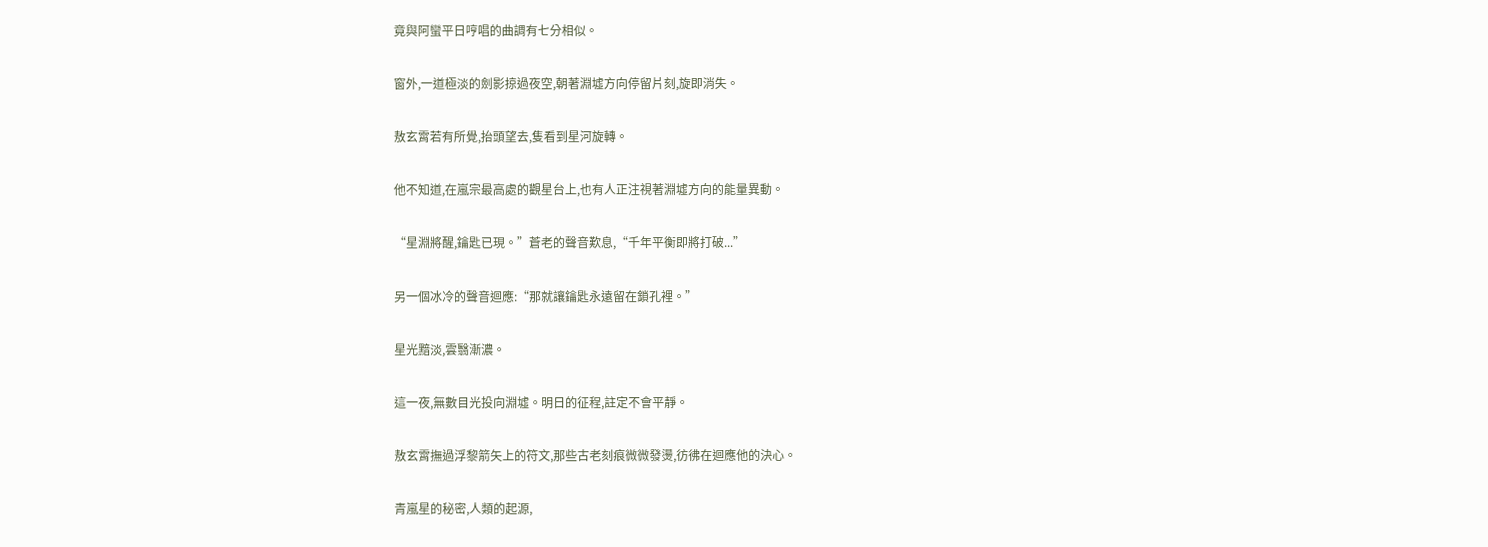竟與阿蠻平日哼唱的曲調有七分相似。

窗外,一道極淡的劍影掠過夜空,朝著淵墟方向停留片刻,旋即消失。

敖玄霄若有所覺,抬頭望去,隻看到星河旋轉。

他不知道,在嵐宗最高處的觀星台上,也有人正注視著淵墟方向的能量異動。

“星淵將醒,鑰匙已現。”蒼老的聲音歎息,“千年平衡即將打破...”

另一個冰冷的聲音迴應:“那就讓鑰匙永遠留在鎖孔裡。”

星光黯淡,雲翳漸濃。

這一夜,無數目光投向淵墟。明日的征程,註定不會平靜。

敖玄霄撫過浮黎箭矢上的符文,那些古老刻痕微微發燙,彷彿在迴應他的決心。

青嵐星的秘密,人類的起源,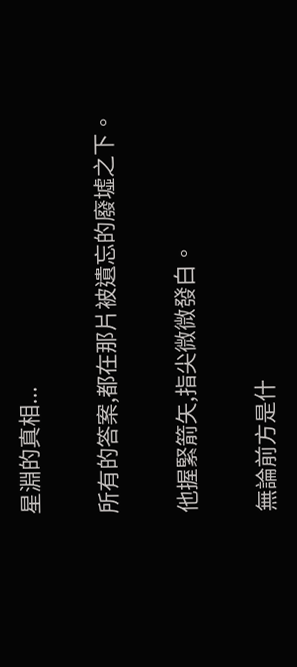星淵的真相...

所有的答案,都在那片被遺忘的廢墟之下。

他握緊箭矢,指尖微微發白。

無論前方是什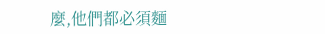麼,他們都必須麵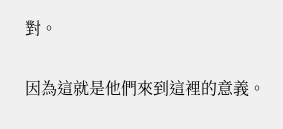對。

因為這就是他們來到這裡的意義。